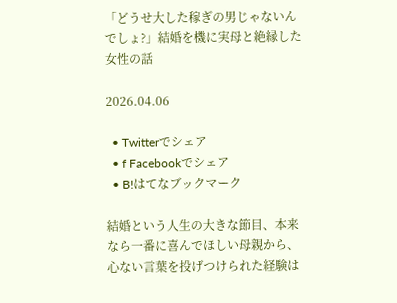「どうせ大した稼ぎの男じゃないんでしょ?」結婚を機に実母と絶縁した女性の話

2026.04.06

  • Twitterでシェア
  • f Facebookでシェア
  • B!はてなブックマーク

結婚という人生の大きな節目、本来なら一番に喜んでほしい母親から、心ない言葉を投げつけられた経験は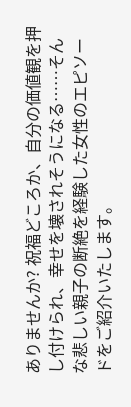ありませんか? 祝福どころか、自分の価値観を押し付けられ、幸せを壊されそうになる……そんな悲しい親子の断絶を経験した女性のエピソードをご紹介いたします。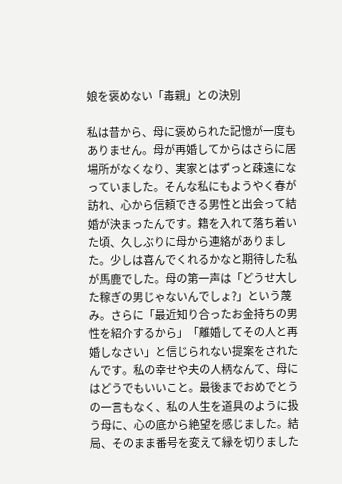娘を褒めない「毒親」との決別

私は昔から、母に褒められた記憶が一度もありません。母が再婚してからはさらに居場所がなくなり、実家とはずっと疎遠になっていました。そんな私にもようやく春が訪れ、心から信頼できる男性と出会って結婚が決まったんです。籍を入れて落ち着いた頃、久しぶりに母から連絡がありました。少しは喜んでくれるかなと期待した私が馬鹿でした。母の第一声は「どうせ大した稼ぎの男じゃないんでしょ?」という蔑み。さらに「最近知り合ったお金持ちの男性を紹介するから」「離婚してその人と再婚しなさい」と信じられない提案をされたんです。私の幸せや夫の人柄なんて、母にはどうでもいいこと。最後までおめでとうの一言もなく、私の人生を道具のように扱う母に、心の底から絶望を感じました。結局、そのまま番号を変えて縁を切りました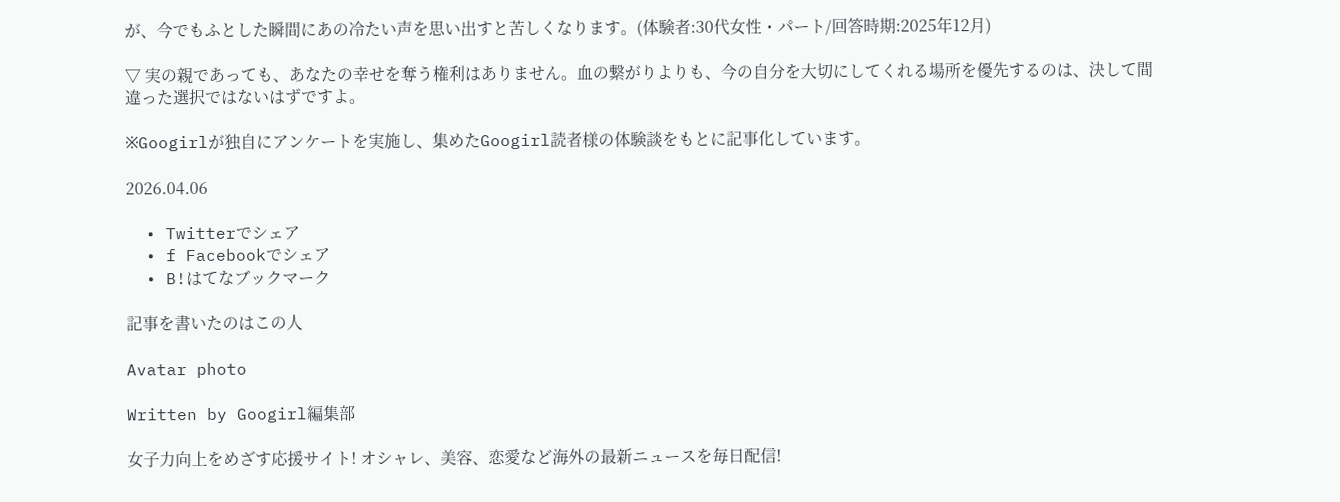が、今でもふとした瞬間にあの冷たい声を思い出すと苦しくなります。(体験者:30代女性・パート/回答時期:2025年12月)

▽ 実の親であっても、あなたの幸せを奪う権利はありません。血の繋がりよりも、今の自分を大切にしてくれる場所を優先するのは、決して間違った選択ではないはずですよ。

※Googirlが独自にアンケートを実施し、集めたGoogirl読者様の体験談をもとに記事化しています。

2026.04.06

  • Twitterでシェア
  • f Facebookでシェア
  • B!はてなブックマーク

記事を書いたのはこの人

Avatar photo

Written by Googirl編集部

女子力向上をめざす応援サイト! オシャレ、美容、恋愛など海外の最新ニュースを毎日配信!